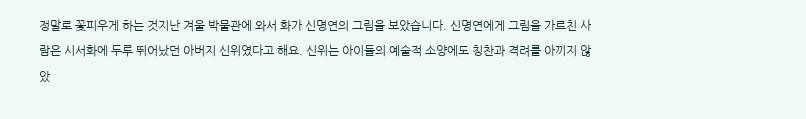정말로 꽃피우게 하는 것지난 겨울 박물관에 와서 화가 신명연의 그림을 보았습니다. 신명연에게 그림을 가르친 사람은 시서화에 두루 뛰어났던 아버지 신위였다고 해요. 신위는 아이들의 예술적 소양에도 칭찬과 격려를 아끼지 않았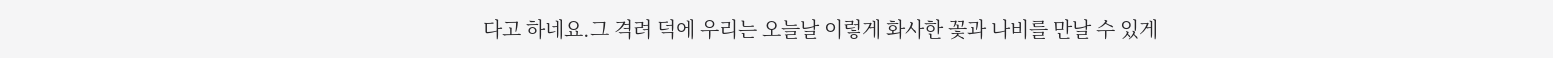다고 하네요.그 격려 덕에 우리는 오늘날 이렇게 화사한 꽃과 나비를 만날 수 있게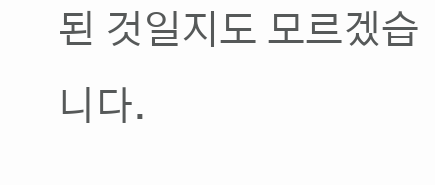된 것일지도 모르겠습니다.